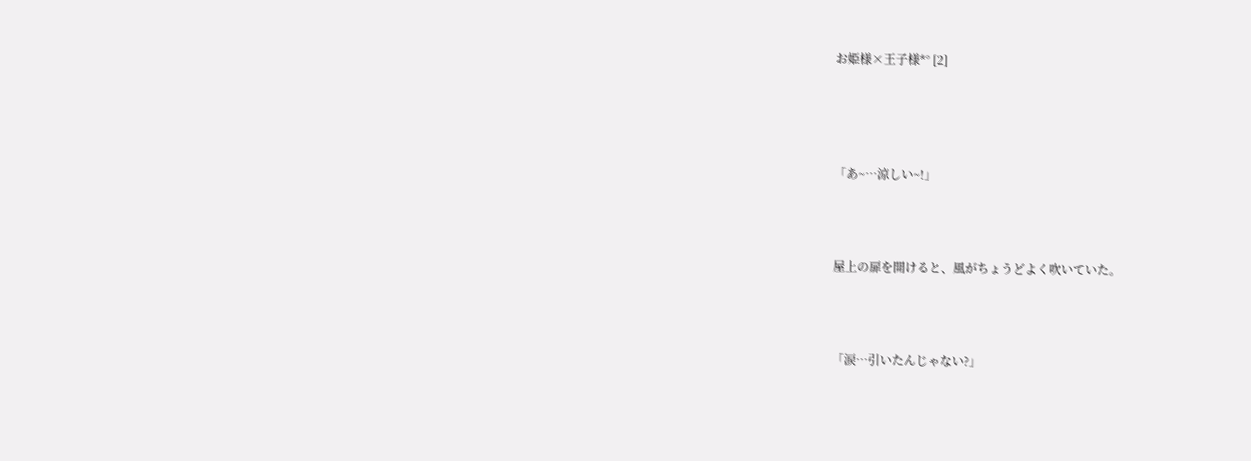お姫様×王子様*° [2]




「あ~…涼しい~!」



屋上の扉を開けると、風がちょうどよく吹いていた。



「涙…引いたんじゃない?」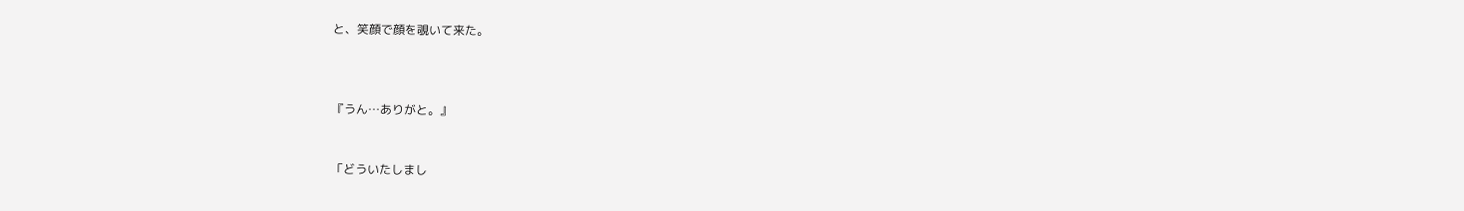と、笑顔で顔を覗いて来た。



『うん…ありがと。』


「どういたしまし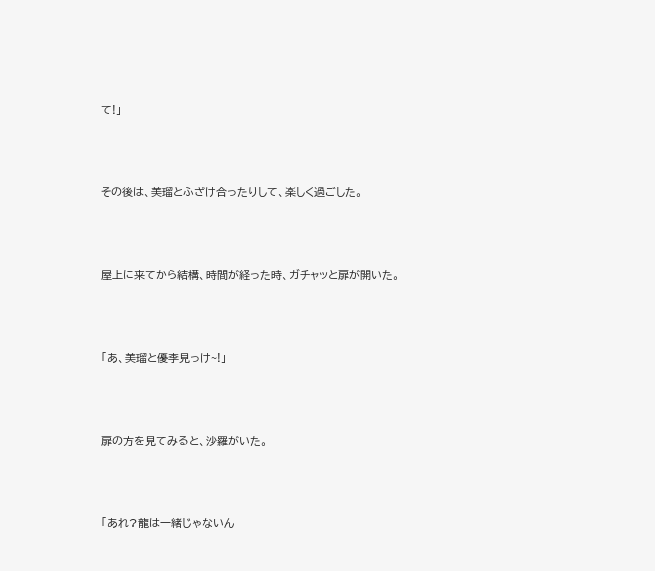て!」



その後は、美瑠とふざけ合ったりして、楽しく過ごした。



屋上に来てから結構、時間が経った時、ガチャッと扉が開いた。



「あ、美瑠と優李見っけ~!」



扉の方を見てみると、沙羅がいた。



「あれ?龍は一緒じゃないん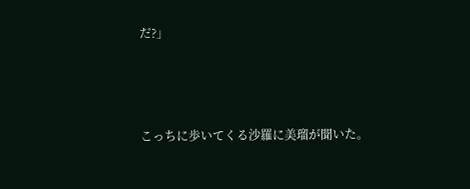だ?」



こっちに歩いてくる沙羅に美瑠が聞いた。